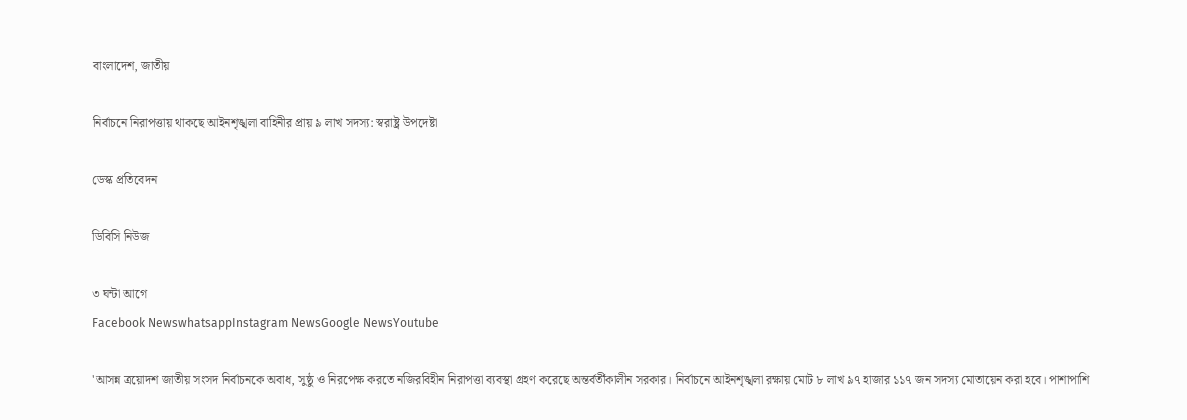বাংলাদেশ, জাতীয়

নির্বাচনে নিরাপত্তায় থাকছে আইনশৃঙ্খলা বাহিনীর প্রায় ৯ লাখ সদস্য: স্বরাষ্ট্র উপদেষ্টা

ডেস্ক প্রতিবেদন

ডিবিসি নিউজ

৩ ঘন্টা আগে
Facebook NewswhatsappInstagram NewsGoogle NewsYoutube

'আসন্ন ত্রয়োদশ জাতীয় সংসদ নির্বাচনকে অবাধ, সুষ্ঠু ও নিরপেক্ষ করতে নজিরবিহীন নিরাপত্তা ব্যবস্থা গ্রহণ করেছে অন্তর্বর্তীকালীন সরকার। নির্বাচনে আইনশৃঙ্খলা রক্ষায় মোট ৮ লাখ ৯৭ হাজার ১১৭ জন সদস্য মোতায়েন করা হবে। পাশাপাশি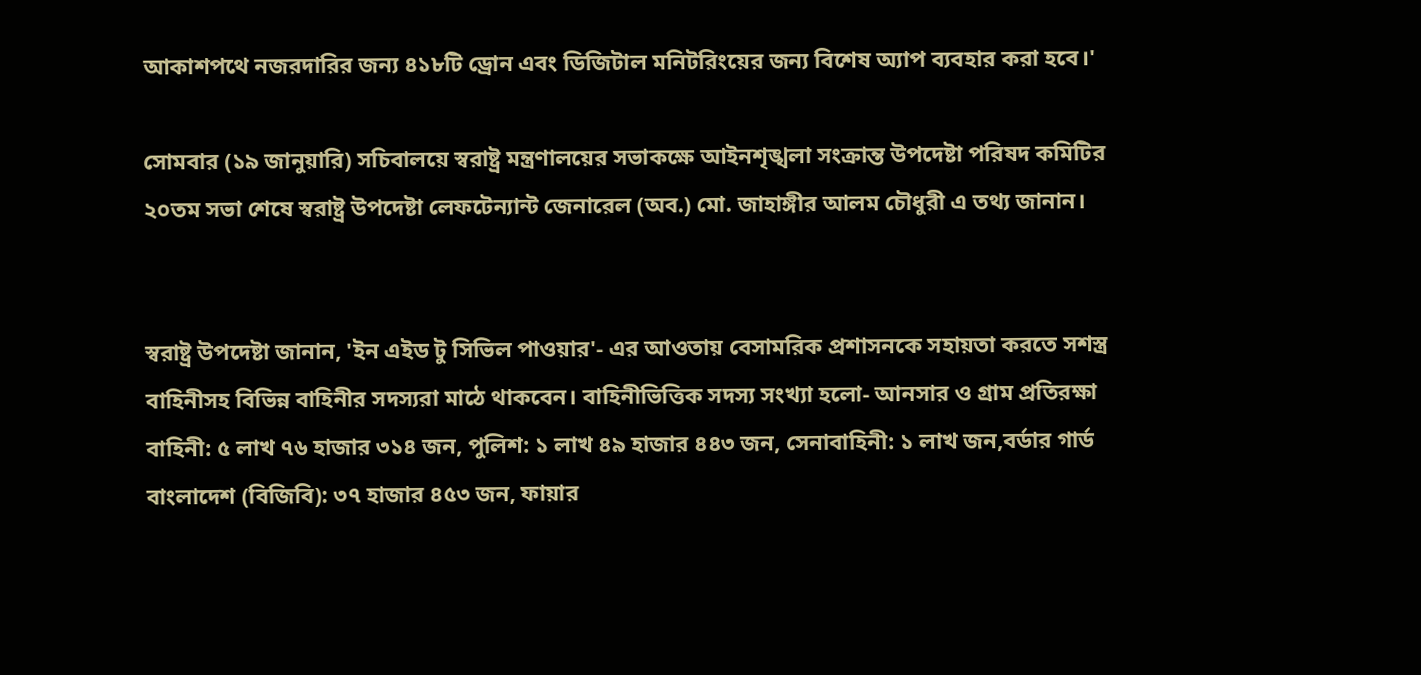আকাশপথে নজরদারির জন্য ৪১৮টি ড্রোন এবং ডিজিটাল মনিটরিংয়ের জন্য বিশেষ অ্যাপ ব্যবহার করা হবে।'

সোমবার (১৯ জানুয়ারি) সচিবালয়ে স্বরাষ্ট্র মন্ত্রণালয়ের সভাকক্ষে আইনশৃঙ্খলা সংক্রান্ত উপদেষ্টা পরিষদ কমিটির ২০তম সভা শেষে স্বরাষ্ট্র উপদেষ্টা লেফটেন্যান্ট জেনারেল (অব.) মো. জাহাঙ্গীর আলম চৌধুরী এ তথ্য জানান।


স্বরাষ্ট্র উপদেষ্টা জানান, 'ইন এইড টু সিভিল পাওয়ার'- এর আওতায় বেসামরিক প্রশাসনকে সহায়তা করতে সশস্ত্র বাহিনীসহ বিভিন্ন বাহিনীর সদস্যরা মাঠে থাকবেন। বাহিনীভিত্তিক সদস্য সংখ্যা হলো- আনসার ও গ্রাম প্রতিরক্ষা বাহিনী: ৫ লাখ ৭৬ হাজার ৩১৪ জন, পুলিশ: ১ লাখ ৪৯ হাজার ৪৪৩ জন, সেনাবাহিনী: ১ লাখ জন,বর্ডার গার্ড বাংলাদেশ (বিজিবি): ৩৭ হাজার ৪৫৩ জন, ফায়ার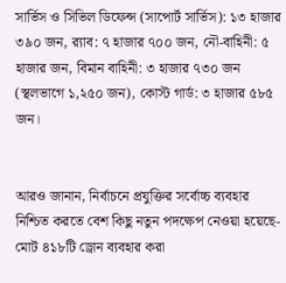সার্ভিস ও সিভিল ডিফেন্স (সাপোর্ট সার্ভিস): ১৩ হাজার ৩৯০ জন, র‍্যাব: ৭ হাজার ৭০০ জন, নৌ-বাহিনী: ৫ হাজার জন, বিমান বাহিনী: ৩ হাজার ৭৩০ জন (স্থলভাগে ১,২৫০ জন), কোস্ট গার্ড: ৩ হাজার ৫৮৫ জন।


আরও জানান, নির্বাচনে প্রযুক্তির সর্বোচ্চ ব্যবহার নিশ্চিত করতে বেশ কিছু নতুন পদক্ষেপ নেওয়া হয়েছে- মোট ৪১৮টি ড্রোন ব্যবহার করা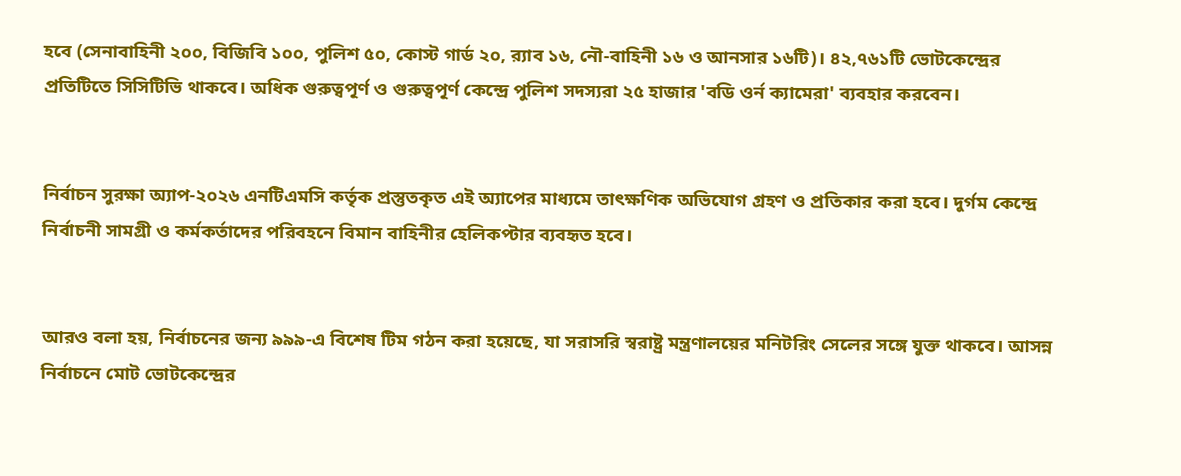হবে (সেনাবাহিনী ২০০, বিজিবি ১০০, পুলিশ ৫০, কোস্ট গার্ড ২০, র‍্যাব ১৬, নৌ-বাহিনী ১৬ ও আনসার ১৬টি)। ৪২,৭৬১টি ভোটকেন্দ্রের প্রতিটিতে সিসিটিভি থাকবে। অধিক গুরুত্বপূর্ণ ও গুরুত্বপূর্ণ কেন্দ্রে পুলিশ সদস্যরা ২৫ হাজার 'বডি ওর্ন ক্যামেরা' ব্যবহার করবেন।


নির্বাচন সুরক্ষা অ্যাপ-২০২৬ এনটিএমসি কর্তৃক প্রস্তুতকৃত এই অ্যাপের মাধ্যমে তাৎক্ষণিক অভিযোগ গ্রহণ ও প্রতিকার করা হবে। দুর্গম কেন্দ্রে নির্বাচনী সামগ্রী ও কর্মকর্তাদের পরিবহনে বিমান বাহিনীর হেলিকপ্টার ব্যবহৃত হবে।


আরও বলা হয়, নির্বাচনের জন্য ৯৯৯-এ বিশেষ টিম গঠন করা হয়েছে, যা সরাসরি স্বরাষ্ট্র মন্ত্রণালয়ের মনিটরিং সেলের সঙ্গে যুক্ত থাকবে। আসন্ন নির্বাচনে মোট ভোটকেন্দ্রের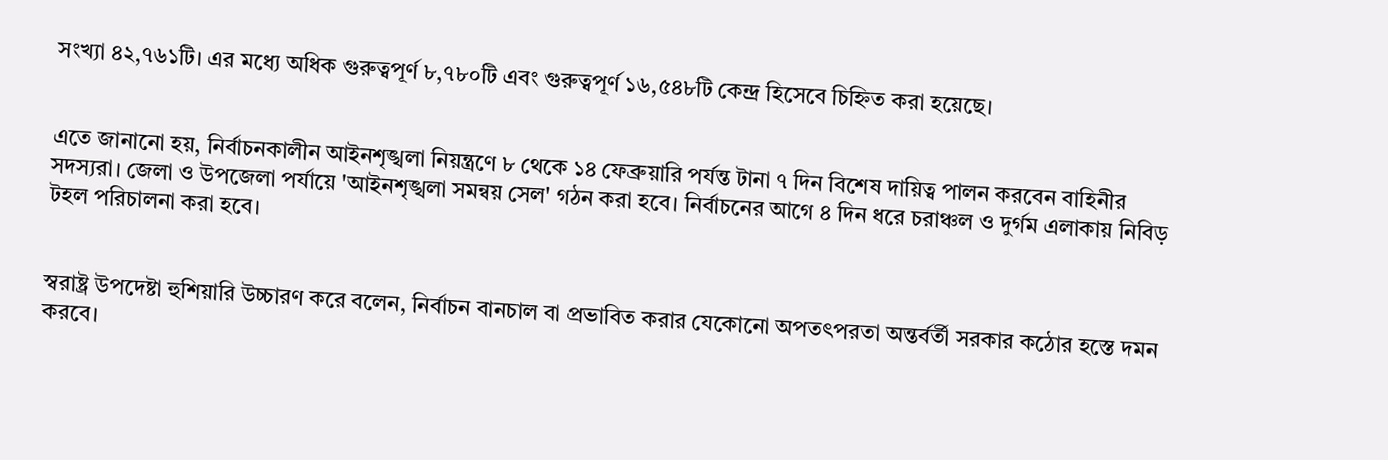সংখ্যা ৪২,৭৬১টি। এর মধ্যে অধিক গুরুত্বপূর্ণ ৮,৭৮০টি এবং গুরুত্বপূর্ণ ১৬,৫৪৮টি কেন্দ্র হিসেবে চিহ্নিত করা হয়েছে।


এতে জানানো হয়, নির্বাচনকালীন আইনশৃঙ্খলা নিয়ন্ত্রণে ৮ থেকে ১৪ ফেব্রুয়ারি পর্যন্ত টানা ৭ দিন বিশেষ দায়িত্ব পালন করবেন বাহিনীর সদস্যরা। জেলা ও উপজেলা পর্যায়ে 'আইনশৃঙ্খলা সমন্বয় সেল' গঠন করা হবে। নির্বাচনের আগে ৪ দিন ধরে চরাঞ্চল ও দুর্গম এলাকায় নিবিড় টহল পরিচালনা করা হবে।


স্বরাষ্ট্র উপদেষ্টা হুশিয়ারি উচ্চারণ করে বলেন, নির্বাচন বানচাল বা প্রভাবিত করার যেকোনো অপতৎপরতা অন্তর্বর্তী সরকার কঠোর হস্তে দমন করবে।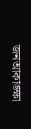জনআকাঙ্ক্ষা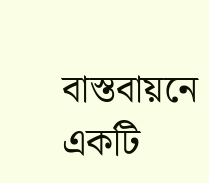বাস্তবায়নে একটি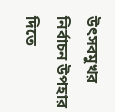উৎসবমুখর নির্বাচন উপহার দিতে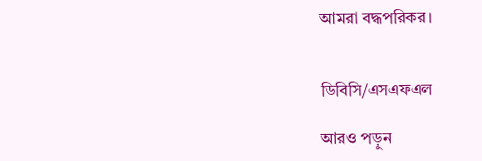আমরা বদ্ধপরিকর।


ডিবিসি/এসএফএল

আরও পড়ুন